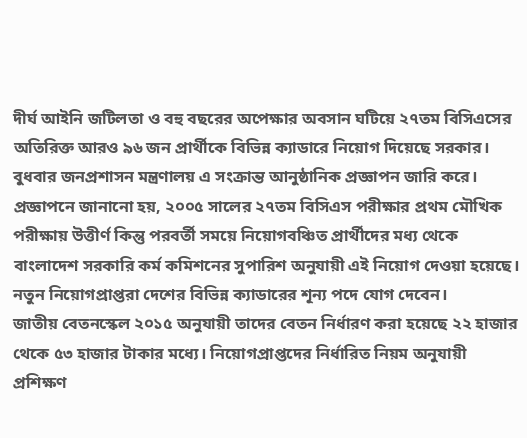দীর্ঘ আইনি জটিলতা ও বহু বছরের অপেক্ষার অবসান ঘটিয়ে ২৭তম বিসিএসের অতিরিক্ত আরও ৯৬ জন প্রার্থীকে বিভিন্ন ক্যাডারে নিয়োগ দিয়েছে সরকার। বুধবার জনপ্রশাসন মন্ত্রণালয় এ সংক্রান্ত আনুষ্ঠানিক প্রজ্ঞাপন জারি করে।
প্রজ্ঞাপনে জানানো হয়, ২০০৫ সালের ২৭তম বিসিএস পরীক্ষার প্রথম মৌখিক পরীক্ষায় উত্তীর্ণ কিন্তু পরবর্তী সময়ে নিয়োগবঞ্চিত প্রার্থীদের মধ্য থেকে বাংলাদেশ সরকারি কর্ম কমিশনের সুপারিশ অনুযায়ী এই নিয়োগ দেওয়া হয়েছে। নতুন নিয়োগপ্রাপ্তরা দেশের বিভিন্ন ক্যাডারের শূন্য পদে যোগ দেবেন।
জাতীয় বেতনস্কেল ২০১৫ অনুযায়ী তাদের বেতন নির্ধারণ করা হয়েছে ২২ হাজার থেকে ৫৩ হাজার টাকার মধ্যে। নিয়োগপ্রাপ্তদের নির্ধারিত নিয়ম অনুযায়ী প্রশিক্ষণ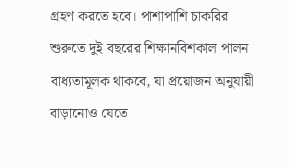গ্রহণ করতে হবে। পাশাপাশি চাকরির শুরুতে দুই বছরের শিক্ষানবিশকাল পালন বাধ্যতামূলক থাকবে, যা প্রয়োজন অনুযায়ী বাড়ানোও যেতে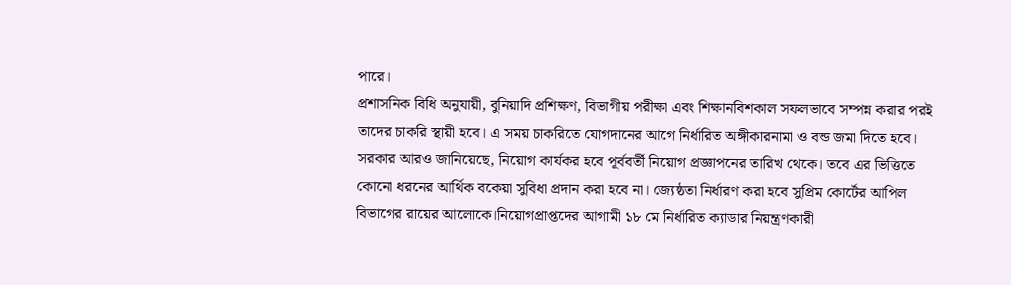পারে।
প্রশাসনিক বিধি অনুযায়ী, বুনিয়াদি প্রশিক্ষণ, বিভাগীয় পরীক্ষা এবং শিক্ষানবিশকাল সফলভাবে সম্পন্ন করার পরই তাদের চাকরি স্থায়ী হবে। এ সময় চাকরিতে যোগদানের আগে নির্ধারিত অঙ্গীকারনামা ও বন্ড জমা দিতে হবে।
সরকার আরও জানিয়েছে, নিয়োগ কার্যকর হবে পূর্ববর্তী নিয়োগ প্রজ্ঞাপনের তারিখ থেকে। তবে এর ভিত্তিতে কোনো ধরনের আর্থিক বকেয়া সুবিধা প্রদান করা হবে না। জ্যেষ্ঠতা নির্ধারণ করা হবে সুপ্রিম কোর্টের আপিল বিভাগের রায়ের আলোকে।নিয়োগপ্রাপ্তদের আগামী ১৮ মে নির্ধারিত ক্যাডার নিয়ন্ত্রণকারী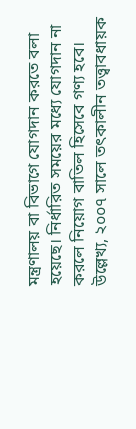মন্ত্রণালয় বা বিভাগে যোগদান করতে বলা হয়েছে। নির্ধারিত সময়ের মধ্যে যোগদান না করলে নিয়োগ বাতিল হিসেবে গণ্য হবে।
উল্লেখ্য, ২০০৭ সালে তৎকালীন তত্ত্বাবধায়ক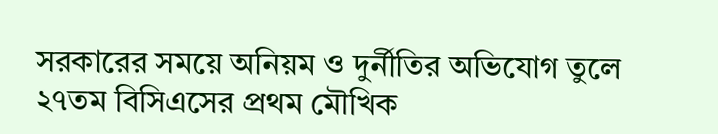সরকারের সময়ে অনিয়ম ও দুর্নীতির অভিযোগ তুলে ২৭তম বিসিএসের প্রথম মৌখিক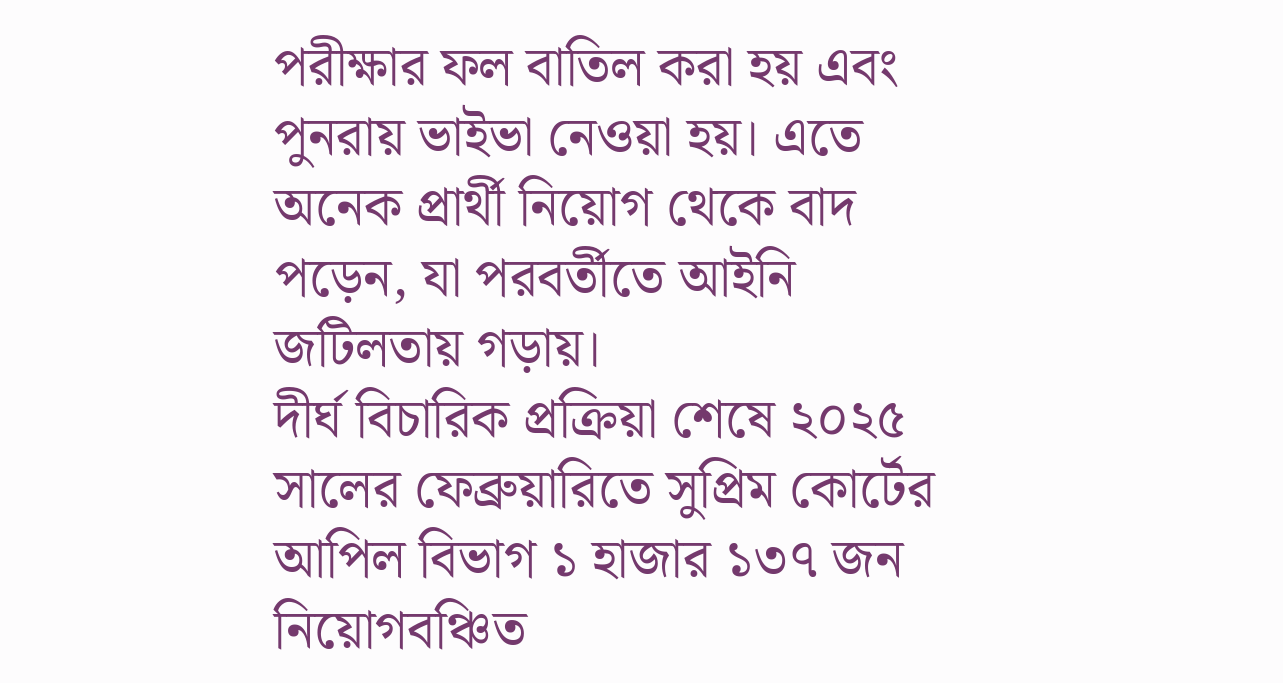পরীক্ষার ফল বাতিল করা হয় এবং পুনরায় ভাইভা নেওয়া হয়। এতে অনেক প্রার্থী নিয়োগ থেকে বাদ পড়েন, যা পরবর্তীতে আইনি জটিলতায় গড়ায়।
দীর্ঘ বিচারিক প্রক্রিয়া শেষে ২০২৫ সালের ফেব্রুয়ারিতে সুপ্রিম কোর্টের আপিল বিভাগ ১ হাজার ১৩৭ জন নিয়োগবঞ্চিত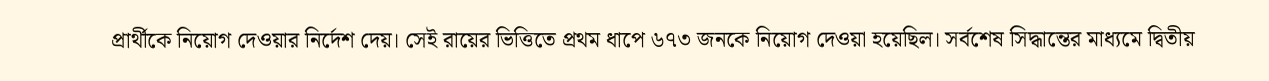প্রার্থীকে নিয়োগ দেওয়ার নির্দেশ দেয়। সেই রায়ের ভিত্তিতে প্রথম ধাপে ৬৭৩ জনকে নিয়োগ দেওয়া হয়েছিল। সর্বশেষ সিদ্ধান্তের মাধ্যমে দ্বিতীয়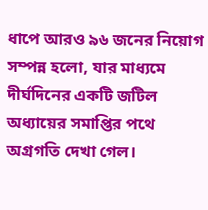ধাপে আরও ৯৬ জনের নিয়োগ সম্পন্ন হলো, যার মাধ্যমে দীর্ঘদিনের একটি জটিল অধ্যায়ের সমাপ্তির পথে অগ্রগতি দেখা গেল।